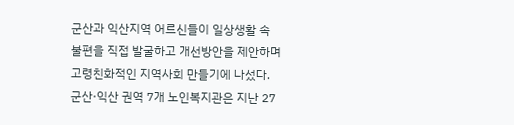군산과 익산지역 어르신들이 일상생활 속 불편을 직접 발굴하고 개선방안을 제안하며 고령친화적인 지역사회 만들기에 나섰다.
군산·익산 권역 7개 노인복지관은 지난 27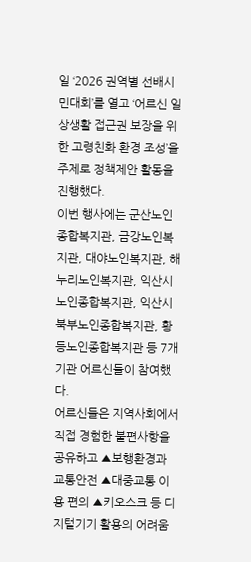일 ‘2026 권역별 선배시민대회’를 열고 ‘어르신 일상생활 접근권 보장을 위한 고령친화 환경 조성’을 주제로 정책제안 활동을 진행했다.
이번 행사에는 군산노인종합복지관, 금강노인복지관, 대야노인복지관, 해누리노인복지관, 익산시노인종합복지관, 익산시북부노인종합복지관, 황등노인종합복지관 등 7개 기관 어르신들이 참여했다.
어르신들은 지역사회에서 직접 경험한 불편사항을 공유하고 ▲보행환경과 교통안전 ▲대중교통 이용 편의 ▲키오스크 등 디지털기기 활용의 어려움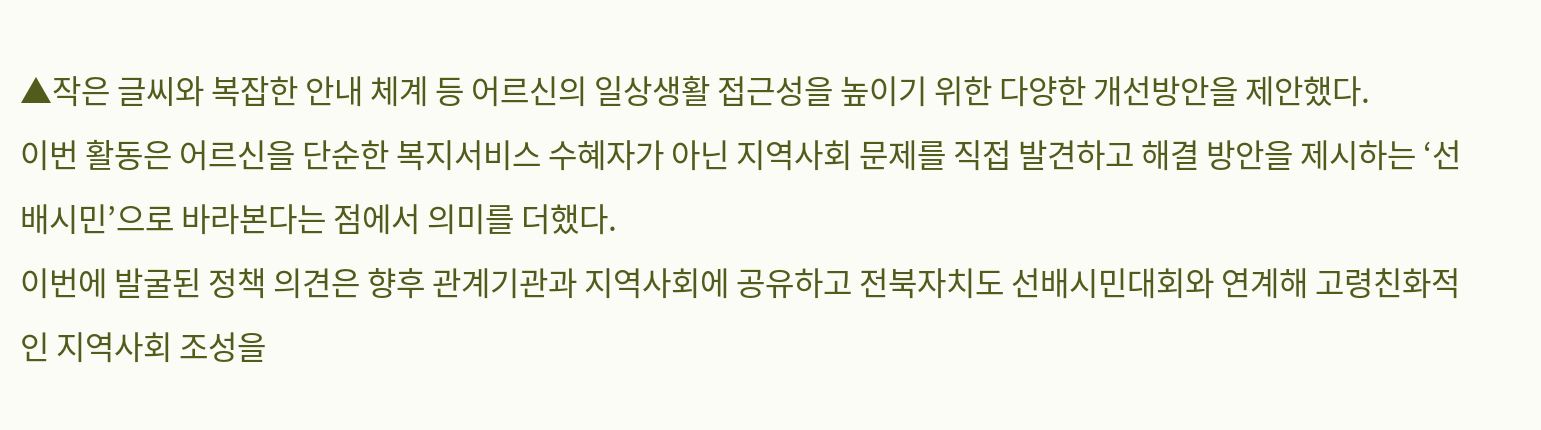▲작은 글씨와 복잡한 안내 체계 등 어르신의 일상생활 접근성을 높이기 위한 다양한 개선방안을 제안했다.
이번 활동은 어르신을 단순한 복지서비스 수혜자가 아닌 지역사회 문제를 직접 발견하고 해결 방안을 제시하는 ‘선배시민’으로 바라본다는 점에서 의미를 더했다.
이번에 발굴된 정책 의견은 향후 관계기관과 지역사회에 공유하고 전북자치도 선배시민대회와 연계해 고령친화적인 지역사회 조성을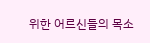위한 어르신들의 목소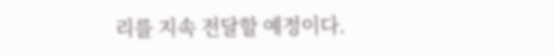리를 지속 전달할 예정이다.